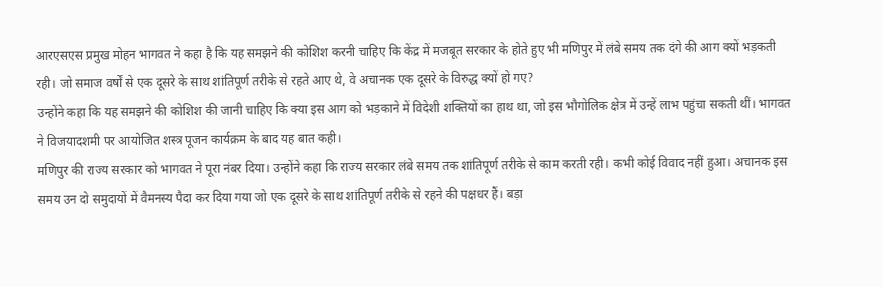आरएसएस प्रमुख मोहन भागवत ने कहा है कि यह समझने की कोशिश करनी चाहिए कि केंद्र में मजबूत सरकार के होते हुए भी मणिपुर में लंबे समय तक दंगे की आग क्यों भड़कती रही। जो समाज वर्षों से एक दूसरे के साथ शांतिपूर्ण तरीके से रहते आए थे, वे अचानक एक दूसरे के विरुद्ध क्यों हो गए?
उन्होंने कहा कि यह समझने की कोशिश की जानी चाहिए कि क्या इस आग को भड़काने में विदेशी शक्तियों का हाथ था, जो इस भौगोलिक क्षेत्र में उन्हें लाभ पहुंचा सकती थीं। भागवत ने विजयादशमी पर आयोजित शस्त्र पूजन कार्यक्रम के बाद यह बात कही।
मणिपुर की राज्य सरकार को भागवत ने पूरा नंबर दिया। उन्होंने कहा कि राज्य सरकार लंबे समय तक शांतिपूर्ण तरीके से काम करती रही। कभी कोई विवाद नहीं हुआ। अचानक इस समय उन दो समुदायों में वैमनस्य पैदा कर दिया गया जो एक दूसरे के साथ शांतिपूर्ण तरीके से रहने की पक्षधर हैं। बड़ा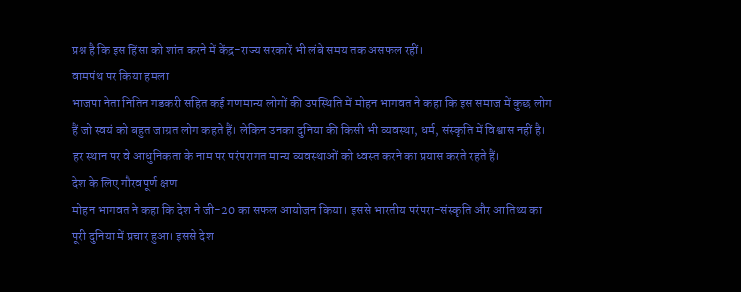प्रश्न है कि इस हिंसा को शांत करने में केंद्र-राज्य सरकारें भी लंबे समय तक असफल रहीं।
वामपंथ पर किया हमला
भाजपा नेता नितिन गडकरी सहित कई गणमान्य लोगों की उपस्थिति में मोहन भागवत ने कहा कि इस समाज में कुछ लोग हैं जो स्वयं को बहुत जाग्रत लोग कहते हैं। लेकिन उनका दुनिया की किसी भी व्यवस्था, धर्म, संस्कृति में विश्वास नहीं है। हर स्थान पर वे आधुनिकता के नाम पर परंपरागत मान्य व्यवस्थाओं को ध्वस्त करने का प्रयास करते रहते हैं।
देश के लिए गौरवपूर्ण क्षण
मोहन भागवत ने कहा कि देश ने जी-20 का सफल आयोजन किया। इससे भारतीय परंपरा-संस्कृति और आतिथ्य का पूरी दुनिया में प्रचार हुआ। इससे देश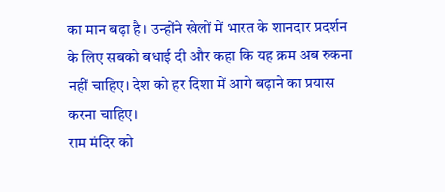का मान बढ़ा है। उन्होंने खेलों में भारत के शानदार प्रदर्शन के लिए सबको बधाई दी और कहा कि यह क्रम अब रुकना नहीं चाहिए। देश को हर दिशा में आगे बढ़ाने का प्रयास करना चाहिए।
राम मंदिर को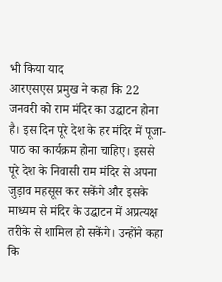भी किया याद
आरएसएस प्रमुख ने कहा कि 22 जनवरी को राम मंदिर का उद्घाटन होना है। इस दिन पूरे देश के हर मंदिर में पूजा-पाठ का कार्यक्रम होना चाहिए। इससे पूरे देश के निवासी राम मंदिर से अपना जुड़ाव महसूस कर सकेंगे और इसके माध्यम से मंदिर के उद्घाटन में अप्रत्यक्ष तरीके से शामिल हो सकेंगे। उन्होंने कहा कि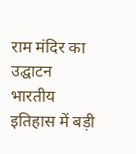राम मंदिर का उद्घाटन भारतीय इतिहास में बड़ी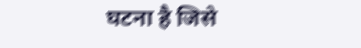घटना है जिसे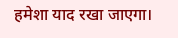हमेशा याद रखा जाएगा।